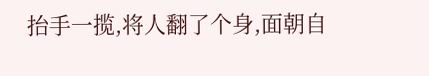抬手一揽,将人翻了个身,面朝自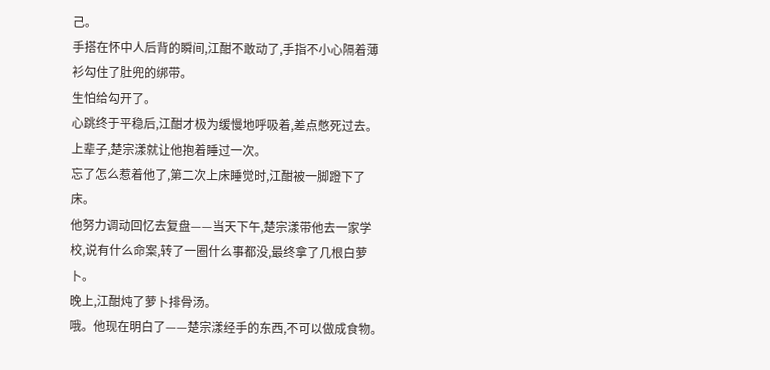己。
手搭在怀中人后背的瞬间,江酣不敢动了,手指不小心隔着薄衫勾住了肚兜的绑带。
生怕给勾开了。
心跳终于平稳后,江酣才极为缓慢地呼吸着,差点憋死过去。
上辈子,楚宗漾就让他抱着睡过一次。
忘了怎么惹着他了,第二次上床睡觉时,江酣被一脚蹬下了床。
他努力调动回忆去复盘——当天下午,楚宗漾带他去一家学校,说有什么命案,转了一圈什么事都没,最终拿了几根白萝卜。
晚上,江酣炖了萝卜排骨汤。
哦。他现在明白了——楚宗漾经手的东西,不可以做成食物。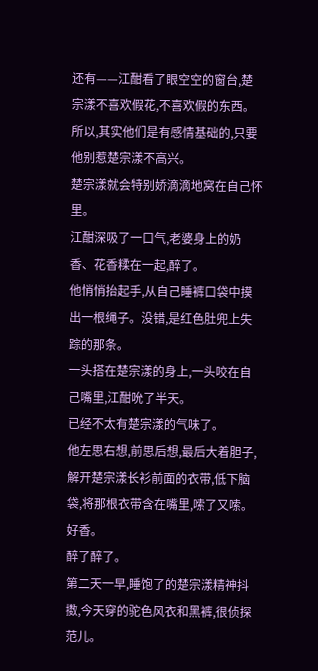还有——江酣看了眼空空的窗台,楚宗漾不喜欢假花,不喜欢假的东西。
所以,其实他们是有感情基础的,只要他别惹楚宗漾不高兴。
楚宗漾就会特别娇滴滴地窝在自己怀里。
江酣深吸了一口气,老婆身上的奶香、花香糅在一起,醉了。
他悄悄抬起手,从自己睡裤口袋中摸出一根绳子。没错,是红色肚兜上失踪的那条。
一头搭在楚宗漾的身上,一头咬在自己嘴里,江酣吮了半天。
已经不太有楚宗漾的气味了。
他左思右想,前思后想,最后大着胆子,解开楚宗漾长衫前面的衣带,低下脑袋,将那根衣带含在嘴里,嗦了又嗦。
好香。
醉了醉了。
第二天一早,睡饱了的楚宗漾精神抖擞,今天穿的驼色风衣和黑裤,很侦探范儿。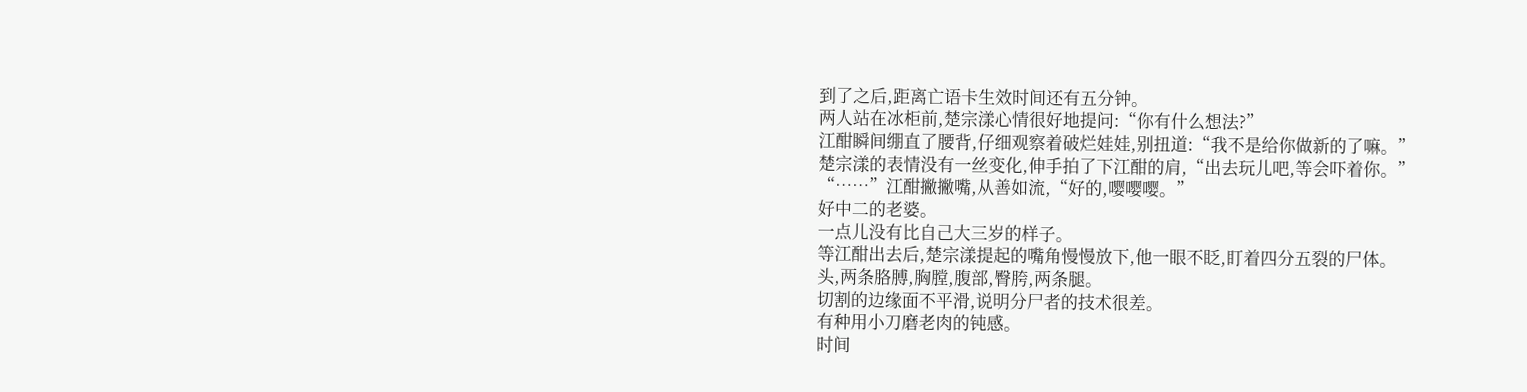到了之后,距离亡语卡生效时间还有五分钟。
两人站在冰柜前,楚宗漾心情很好地提问:“你有什么想法?”
江酣瞬间绷直了腰背,仔细观察着破烂娃娃,别扭道:“我不是给你做新的了嘛。”
楚宗漾的表情没有一丝变化,伸手拍了下江酣的肩,“出去玩儿吧,等会吓着你。”
“……”江酣撇撇嘴,从善如流,“好的,嘤嘤嘤。”
好中二的老婆。
一点儿没有比自己大三岁的样子。
等江酣出去后,楚宗漾提起的嘴角慢慢放下,他一眼不眨,盯着四分五裂的尸体。
头,两条胳膊,胸膛,腹部,臀胯,两条腿。
切割的边缘面不平滑,说明分尸者的技术很差。
有种用小刀磨老肉的钝感。
时间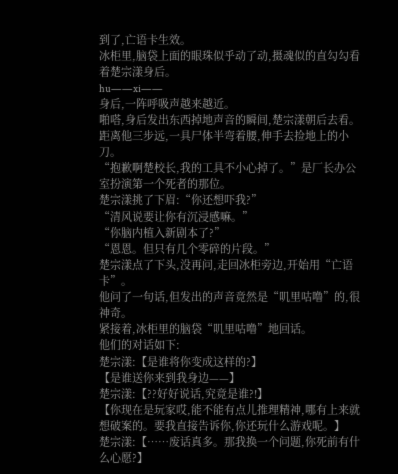到了,亡语卡生效。
冰柜里,脑袋上面的眼珠似乎动了动,摄魂似的直勾勾看着楚宗漾身后。
hu——xi——
身后,一阵呼吸声越来越近。
啪嗒,身后发出东西掉地声音的瞬间,楚宗漾朝后去看。
距离他三步远,一具尸体半弯着腰,伸手去捡地上的小刀。
“抱歉啊楚校长,我的工具不小心掉了。”是厂长办公室扮演第一个死者的那位。
楚宗漾挑了下眉:“你还想吓我?”
“清风说要让你有沉浸感嘛。”
“你脑内植入新剧本了?”
“恩恩。但只有几个零碎的片段。”
楚宗漾点了下头,没再问,走回冰柜旁边,开始用“亡语卡”。
他问了一句话,但发出的声音竟然是“叽里咕噜”的,很神奇。
紧接着,冰柜里的脑袋“叽里咕噜”地回话。
他们的对话如下:
楚宗漾:【是谁将你变成这样的?】
【是谁送你来到我身边——】
楚宗漾:【??好好说话,究竟是谁?!】
【你现在是玩家哎,能不能有点儿推理精神,哪有上来就想破案的。要我直接告诉你,你还玩什么游戏呢。】
楚宗漾:【……废话真多。那我换一个问题,你死前有什么心愿?】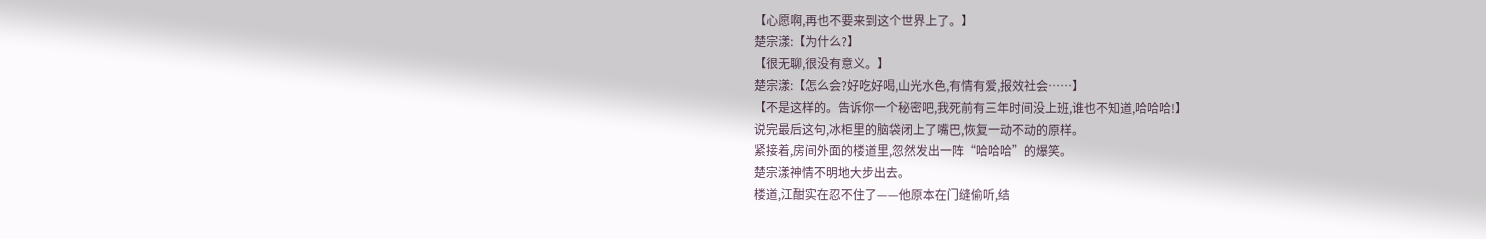【心愿啊,再也不要来到这个世界上了。】
楚宗漾:【为什么?】
【很无聊,很没有意义。】
楚宗漾:【怎么会?好吃好喝,山光水色,有情有爱,报效社会……】
【不是这样的。告诉你一个秘密吧,我死前有三年时间没上班,谁也不知道,哈哈哈!】
说完最后这句,冰柜里的脑袋闭上了嘴巴,恢复一动不动的原样。
紧接着,房间外面的楼道里,忽然发出一阵“哈哈哈”的爆笑。
楚宗漾神情不明地大步出去。
楼道,江酣实在忍不住了——他原本在门缝偷听,结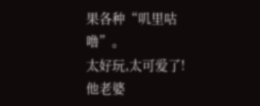果各种“叽里咕噜”。
太好玩,太可爱了!
他老婆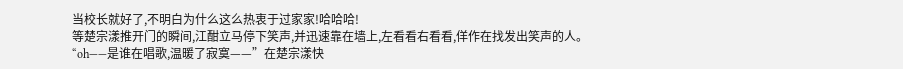当校长就好了,不明白为什么这么热衷于过家家!哈哈哈!
等楚宗漾推开门的瞬间,江酣立马停下笑声,并迅速靠在墙上,左看看右看看,佯作在找发出笑声的人。
“oh——是谁在唱歌,温暖了寂寞——”在楚宗漾快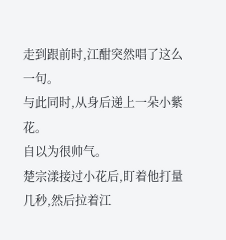走到跟前时,江酣突然唱了这么一句。
与此同时,从身后递上一朵小紫花。
自以为很帅气。
楚宗漾接过小花后,盯着他打量几秒,然后拉着江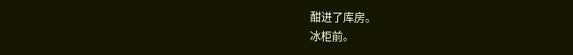酣进了库房。
冰柜前。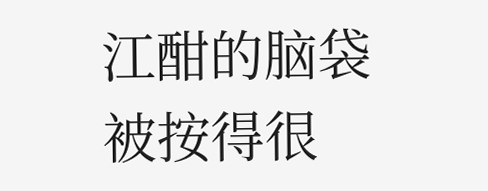江酣的脑袋被按得很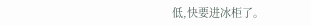低,快要进冰柜了。